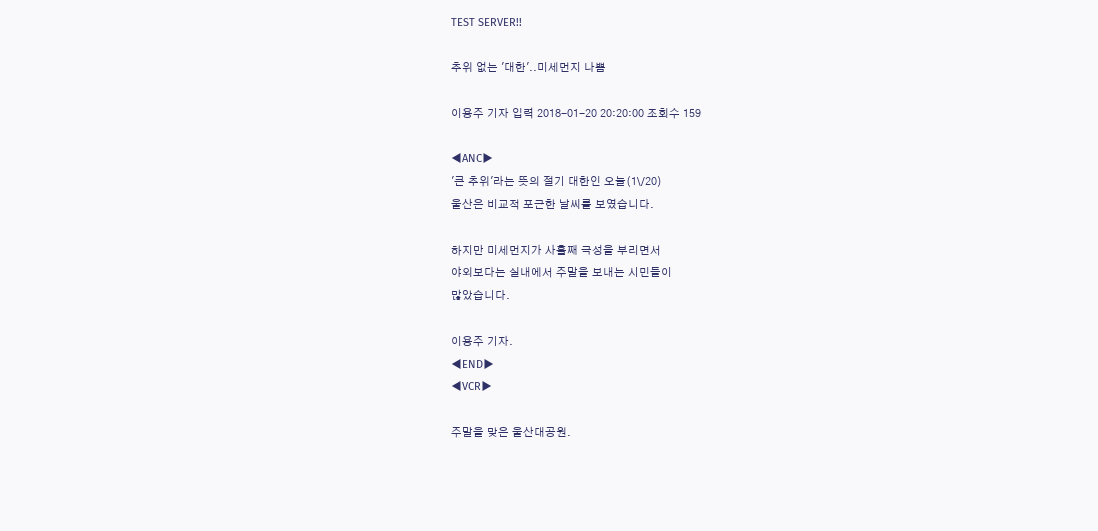TEST SERVER!!

추위 없는 '대한'..미세먼지 나쁨

이용주 기자 입력 2018-01-20 20:20:00 조회수 159

◀ANC▶
'큰 추위'라는 뜻의 절기 대한인 오늘(1\/20)
울산은 비교적 포근한 날씨를 보였습니다.

하지만 미세먼지가 사흘째 극성을 부리면서
야외보다는 실내에서 주말을 보내는 시민들이
많았습니다.

이용주 기자.
◀END▶
◀VCR▶

주말을 맞은 울산대공원.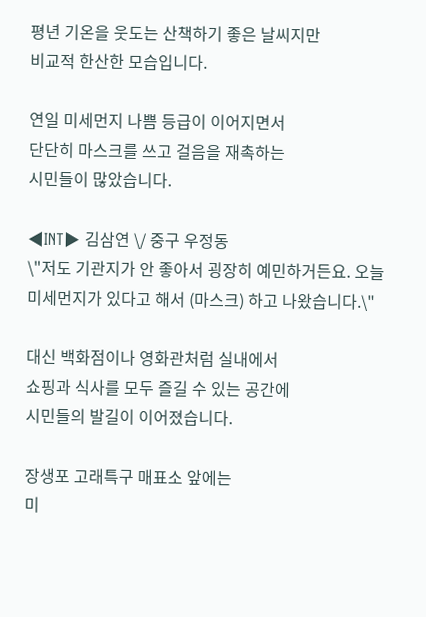평년 기온을 웃도는 산책하기 좋은 날씨지만
비교적 한산한 모습입니다.

연일 미세먼지 나쁨 등급이 이어지면서
단단히 마스크를 쓰고 걸음을 재촉하는
시민들이 많았습니다.

◀INT▶ 김삼연 \/ 중구 우정동
\"저도 기관지가 안 좋아서 굉장히 예민하거든요. 오늘 미세먼지가 있다고 해서 (마스크) 하고 나왔습니다.\"

대신 백화점이나 영화관처럼 실내에서
쇼핑과 식사를 모두 즐길 수 있는 공간에
시민들의 발길이 이어졌습니다.

장생포 고래특구 매표소 앞에는
미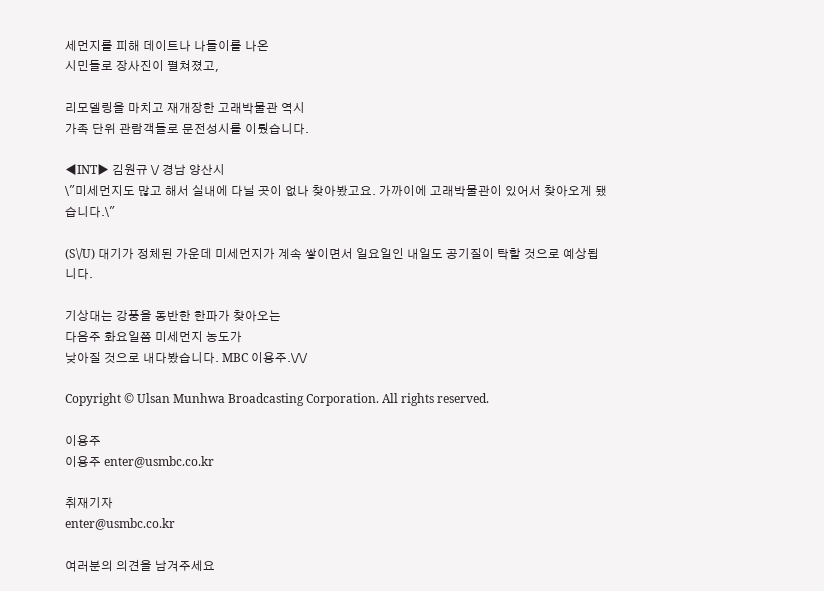세먼지를 피해 데이트나 나들이를 나온
시민들로 장사진이 펼쳐졌고,

리모델링을 마치고 재개장한 고래박물관 역시
가족 단위 관람객들로 문전성시를 이뤘습니다.

◀INT▶ 김원규 \/ 경남 양산시
\"미세먼지도 많고 해서 실내에 다닐 곳이 없나 찾아봤고요. 가까이에 고래박물관이 있어서 찾아오게 됐습니다.\"

(S\/U) 대기가 정체된 가운데 미세먼지가 계속 쌓이면서 일요일인 내일도 공기질이 탁할 것으로 예상됩니다.

기상대는 강풍을 동반한 한파가 찾아오는
다음주 화요일쯤 미세먼지 농도가
낮아질 것으로 내다봤습니다. MBC 이용주.\/\/

Copyright © Ulsan Munhwa Broadcasting Corporation. All rights reserved.

이용주
이용주 enter@usmbc.co.kr

취재기자
enter@usmbc.co.kr

여러분의 의견을 남겨주세요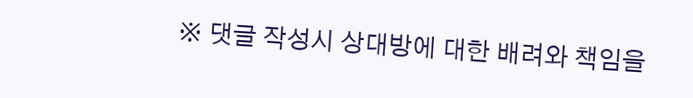※ 댓글 작성시 상대방에 대한 배려와 책임을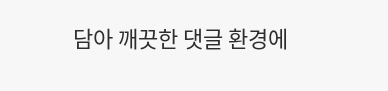담아 깨끗한 댓글 환경에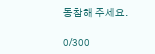동참해 주세요.

0/300